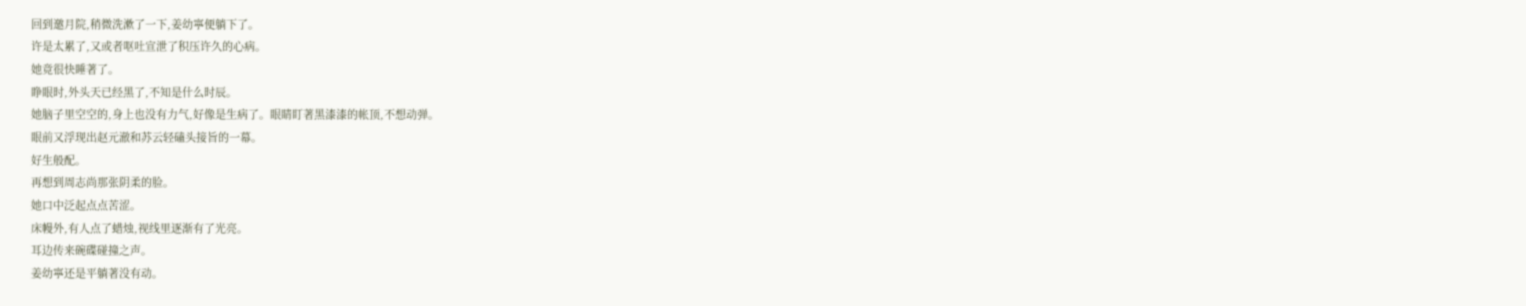回到邀月院,稍微洗漱了一下,姜幼寧便躺下了。
许是太累了,又或者呕吐宣泄了积压许久的心病。
她竟很快睡著了。
睁眼时,外头天已经黑了,不知是什么时辰。
她脑子里空空的,身上也没有力气,好像是生病了。眼睛盯著黑漆漆的帐顶,不想动弹。
眼前又浮现出赵元澈和苏云轻磕头接旨的一幕。
好生般配。
再想到周志尚那张阴柔的脸。
她口中泛起点点苦涩。
床幔外,有人点了蜡烛,视线里逐渐有了光亮。
耳边传来碗碟碰撞之声。
姜幼寧还是平躺著没有动。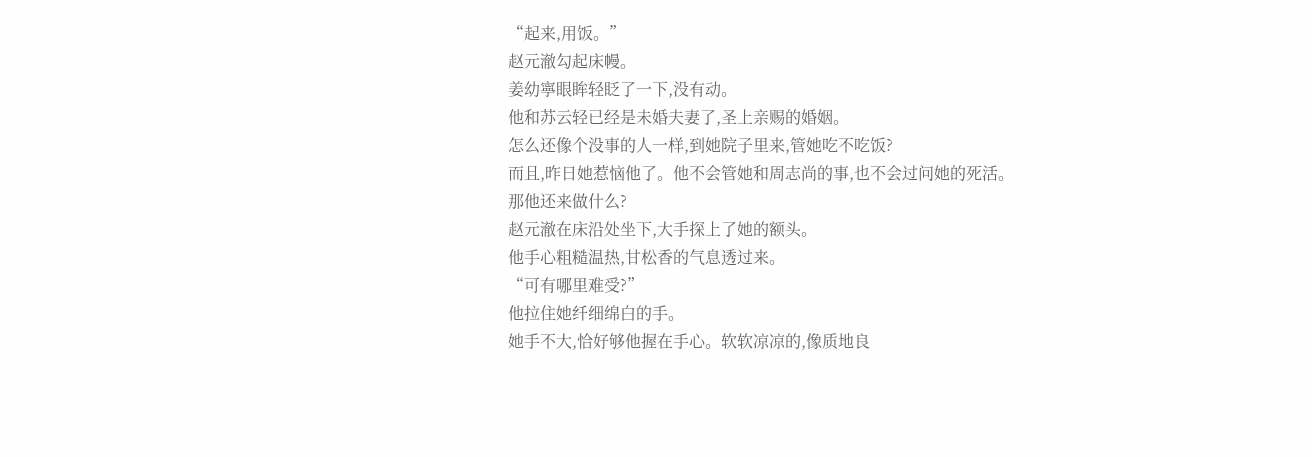“起来,用饭。”
赵元澈勾起床幔。
姜幼寧眼眸轻眨了一下,没有动。
他和苏云轻已经是未婚夫妻了,圣上亲赐的婚姻。
怎么还像个没事的人一样,到她院子里来,管她吃不吃饭?
而且,昨日她惹恼他了。他不会管她和周志尚的事,也不会过问她的死活。
那他还来做什么?
赵元澈在床沿处坐下,大手探上了她的额头。
他手心粗糙温热,甘松香的气息透过来。
“可有哪里难受?”
他拉住她纤细绵白的手。
她手不大,恰好够他握在手心。软软凉凉的,像质地良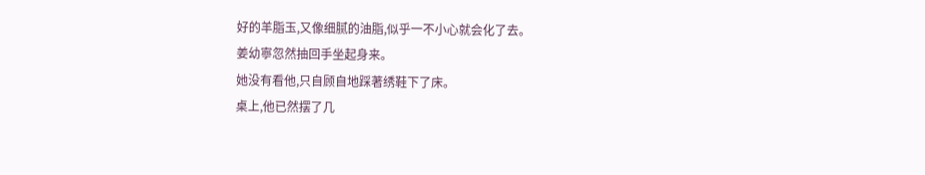好的羊脂玉,又像细腻的油脂,似乎一不小心就会化了去。
姜幼寧忽然抽回手坐起身来。
她没有看他,只自顾自地踩著绣鞋下了床。
桌上,他已然摆了几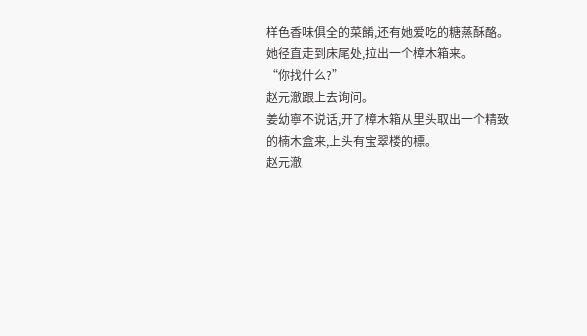样色香味俱全的菜餚,还有她爱吃的糖蒸酥酪。
她径直走到床尾处,拉出一个樟木箱来。
“你找什么?”
赵元澈跟上去询问。
姜幼寧不说话,开了樟木箱从里头取出一个精致的楠木盒来,上头有宝翠楼的標。
赵元澈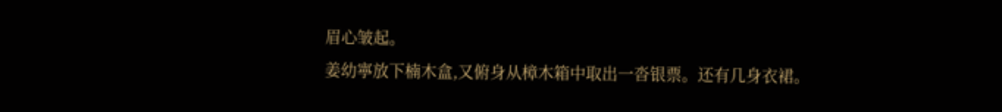眉心皱起。
姜幼寧放下楠木盒,又俯身从樟木箱中取出一沓银票。还有几身衣裙。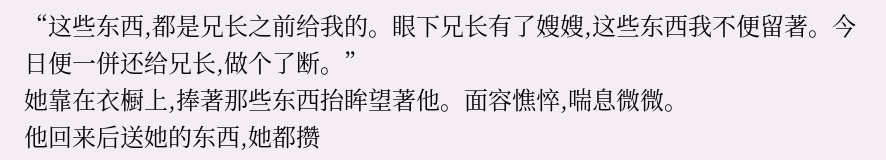“这些东西,都是兄长之前给我的。眼下兄长有了嫂嫂,这些东西我不便留著。今日便一併还给兄长,做个了断。”
她靠在衣橱上,捧著那些东西抬眸望著他。面容憔悴,喘息微微。
他回来后送她的东西,她都攒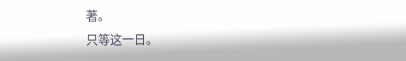著。
只等这一日。